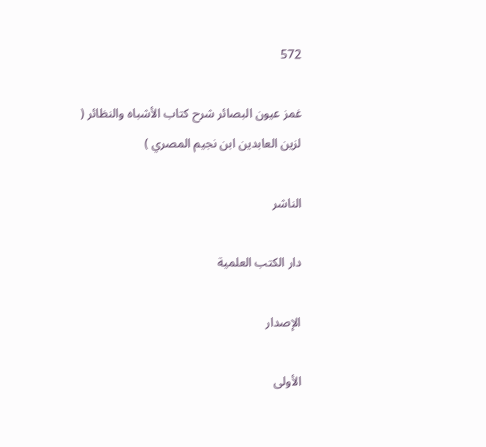572

غمز عيون البصائر شرح كتاب الأشباه والنظائر ( لزين العابدين ابن نجيم المصري )

الناشر

دار الكتب العلمية

الإصدار

الأولى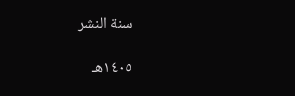سنة النشر

١٤٠٥هـ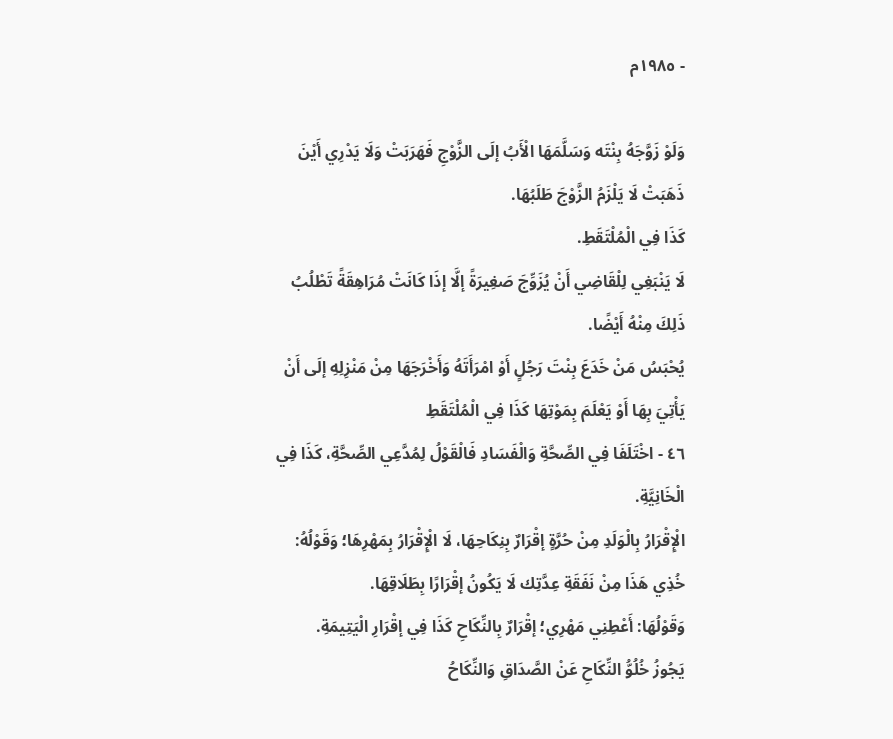- ١٩٨٥م

وَلَوْ زَوَّجَهُ بِنْتَه وَسَلَّمَهَا الْأَبُ إلَى الزَّوْجِ فَهَرَبَتْ وَلَا يَدْرِي أَيْنَ ذَهَبَتْ لَا يَلْزَمُ الزَّوْجَ طَلَبُهَا.
كَذَا فِي الْمُلْتَقَطِ.
لَا يَنْبَغِي لِلْقَاضِي أَنْ يُزَوِّجَ صَغِيرَةً إلَّا إذَا كَانَتْ مُرَاهِقَةً تَطْلُبُ ذَلِكَ مِنْهُ أَيْضًا.
يُحْبَسُ مَنْ خَدَعَ بِنْتَ رَجُلٍ أَوْ امْرَأَتَهُ وَأَخْرَجَهَا مِنْ مَنْزِلِهِ إلَى أَنْ يَأْتِيَ بِهَا أَوْ يَعْلَمَ بِمَوْتِهَا كَذَا فِي الْمُلْتَقَطِ
٤٦ - اخْتَلَفَا فِي الصِّحَّةِ وَالْفَسَادِ فَالْقَوْلُ لِمُدَّعِي الصِّحَّةِ، كَذَا فِي الْخَانِيَّةِ.
الْإِقْرَارُ بِالْوَلَدِ مِنْ حُرَّةٍ إقْرَارٌ بِنِكَاحِهَا، لَا الْإِقْرَارُ بِمَهْرِهَا؛ وَقَوْلُهُ: خُذِي هَذَا مِنْ نَفَقَةِ عِدَّتِك لَا يَكُونُ إقْرَارًا بِطَلَاقِهَا.
وَقَوْلُهَا: أَعْطِنِي مَهْرِي؛ إقْرَارٌ بِالنِّكَاحِ كَذَا فِي إقْرَارِ الْيَتِيمَةِ.
يَجُوزُ خُلُوُّ النِّكَاحِ عَنْ الصَّدَاقِ وَالنِّكَاحُ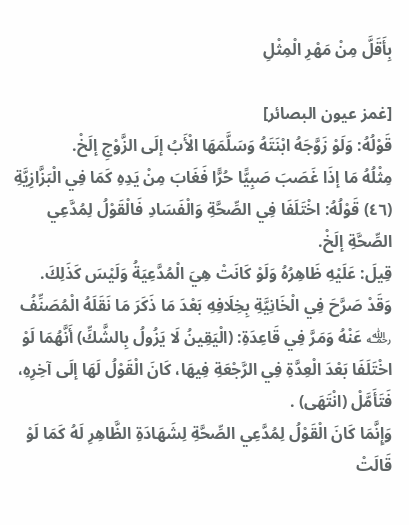بِأَقَلَّ مِنْ مَهْرِ الْمِثْلِ

[غمز عيون البصائر]
قَوْلُهُ: وَلَوْ زَوَّجَهُ ابْنَتَهُ وَسَلَّمَهَا الْأَبُ إلَى الزَّوْجِ إلَخْ.
مِثْلُهُ مَا إذَا غَصَبَ صَبِيًّا حُرًّا فَغَابَ مِنْ يَدِهِ كَمَا فِي الْبَزَّازِيَّةِ
(٤٦) قَوْلُهُ: اخْتَلَفَا فِي الصِّحَّةِ وَالْفَسَادِ فَالْقَوْلُ لِمُدَّعِي الصِّحَّةِ إلَخْ.
قِيلَ: عَلَيْهِ ظَاهِرُهُ وَلَوْ كَانَتْ هِيَ الْمُدَّعِيَةُ وَلَيْسَ كَذَلِكَ.
وَقَدْ صَرَّحَ فِي الْخَانِيَّةِ بِخِلَافِهِ بَعْدَ مَا ذَكَرَ مَا نَقَلَهُ الْمُصَنِّفُ ﵀ عَنْهُ وَمَرَّ فِي قَاعِدَةِ: (الْيَقِينُ لَا يَزُولُ بِالشَّكِّ) أَنَّهُمَا لَوْ اخْتَلَفَا بَعْدَ الْعِدَّةِ فِي الرَّجْعَةِ فِيهَا، كَانَ الْقَوْلُ لَهَا إلَى آخِرِهِ، فَتَأَمَّلْ (انْتَهَى) .
وَإِنَّمَا كَانَ الْقَوْلُ لِمُدَّعِي الصِّحَّةِ لِشَهَادَةِ الظَّاهِرِ لَهُ كَمَا لَوْ قَالَتْ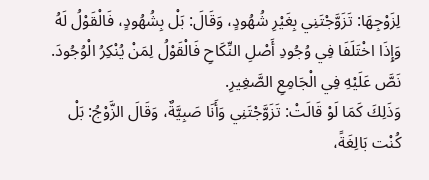لِزَوْجِهَا: تَزَوَّجْتَنِي بِغَيْرِ شُهُودٍ، وَقَالَ: بَلْ بِشُهُودٍ، فَالْقَوْلُ لَهُ وَإِذَا اخْتَلَفَا فِي وُجُودِ أَصْلِ النِّكَاحِ فَالْقَوْلُ لِمَنْ يُنْكِرُ الْوُجُودَ.
نَصَّ عَلَيْهِ فِي الْجَامِعِ الصَّغِيرِ.
وَذَلِكَ كَمَا لَوْ قَالَتْ: تَزَوَّجْتَنِي وَأَنَا صَبِيَّةٌ، وَقَالَ الزَّوْجُ: بَلْ كُنْت بَالِغَةً،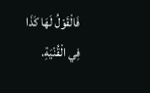فَالْقَوْلُ لَهَا كَذَا فِي الْقُنْيَةِ.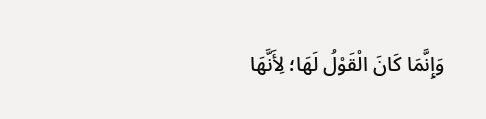وَإِنَّمَا كَانَ الْقَوْلُ لَهَا؛ لِأَنَّهَا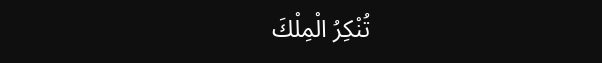تُنْكِرُ الْمِلْكَ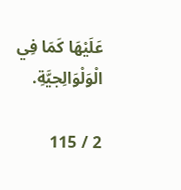عَلَيْهَا كَمَا فِي الْوَلْوَالِجيَّةِ.

2 / 115